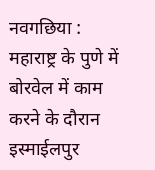नवगछिया : महाराष्ट्र के पुणे में बोरवेल में काम करने के दौरान इस्माईलपुर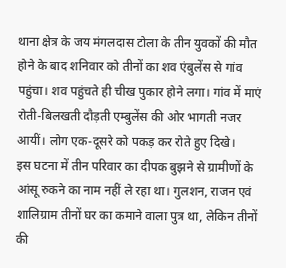थाना क्षेत्र के जय मंगलदास टोला के तीन युवकों की मौत होने के बाद शनिवार को तीनों का शव एंबुलेंस से गांव पहुंचा। शव पहुंचते ही चीख पुकार होने लगा। गांव में माएं रोती-बिलखती दौड़ती एम्बुलेंस की ओर भागती नजर आयीं। लोग एक-दूसरे को पकड़ कर रोते हुए दिखे।
इस घटना में तीन परिवार का दीपक बुझने से ग्रामीणों के आंसू रुकने का नाम नहीं ले रहा था। गुलशन, राजन एवं शालिग्राम तीनों घर का कमाने वाला पुत्र था, लेकिन तीनों की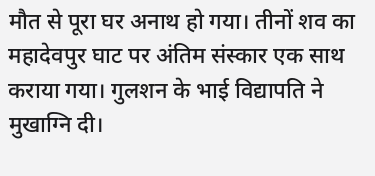मौत से पूरा घर अनाथ हो गया। तीनों शव का महादेवपुर घाट पर अंतिम संस्कार एक साथ कराया गया। गुलशन के भाई विद्यापति ने मुखाग्नि दी।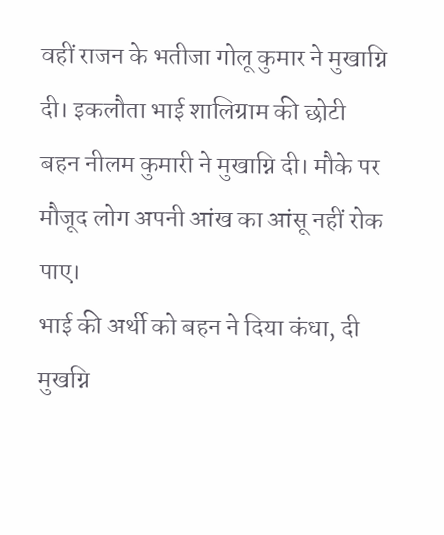वहीं राजन के भतीजा गोलू कुमार ने मुखाग्नि दी। इकलौता भाई शालिग्राम की छोटी बहन नीलम कुमारी ने मुखाग्नि दी। मौके पर मौजूद लोग अपनी आंख का आंसू नहीं रोक पाए।
भाई की अर्थी को बहन ने दिया कंधा, दी मुखग्नि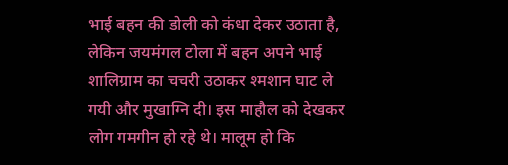भाई बहन की डोली को कंधा देकर उठाता है, लेकिन जयमंगल टोला में बहन अपने भाई शालिग्राम का चचरी उठाकर श्मशान घाट ले गयी और मुखाग्नि दी। इस माहौल को देखकर लोग गमगीन हो रहे थे। मालूम हो कि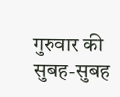गुरुवार की सुबह-सुबह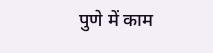पुणे में काम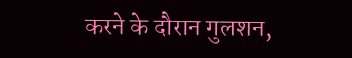करने के दौरान गुलशन,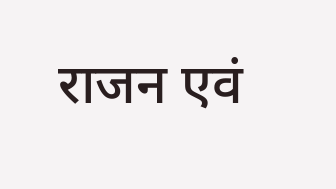राजन एवं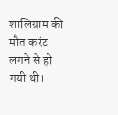शालिग्राम की मौत करंट लगने से हो गयी थी।